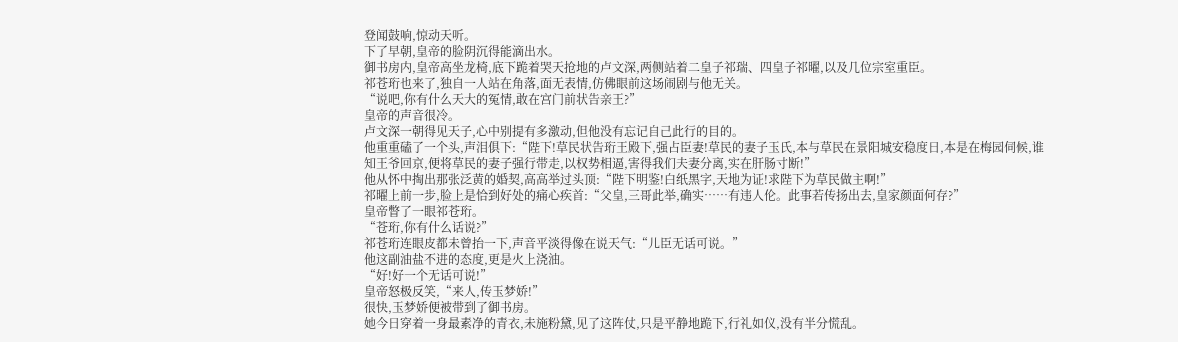登闻鼓响,惊动天听。
下了早朝,皇帝的脸阴沉得能滴出水。
御书房内,皇帝高坐龙椅,底下跪着哭天抢地的卢文深,两侧站着二皇子祁瑞、四皇子祁曜,以及几位宗室重臣。
祁苍珩也来了,独自一人站在角落,面无表情,仿佛眼前这场闹剧与他无关。
“说吧,你有什么天大的冤情,敢在宫门前状告亲王?”
皇帝的声音很冷。
卢文深一朝得见天子,心中别提有多激动,但他没有忘记自己此行的目的。
他重重磕了一个头,声泪俱下:“陛下!草民状告珩王殿下,强占臣妻!草民的妻子玉氏,本与草民在景阳城安稳度日,本是在梅园伺候,谁知王爷回京,便将草民的妻子强行带走,以权势相逼,害得我们夫妻分离,实在肝肠寸断!”
他从怀中掏出那张泛黄的婚契,高高举过头顶:“陛下明鉴!白纸黑字,天地为证!求陛下为草民做主啊!”
祁曜上前一步,脸上是恰到好处的痛心疾首:“父皇,三哥此举,确实……有违人伦。此事若传扬出去,皇家颜面何存?”
皇帝瞥了一眼祁苍珩。
“苍珩,你有什么话说?”
祁苍珩连眼皮都未曾抬一下,声音平淡得像在说天气:“儿臣无话可说。”
他这副油盐不进的态度,更是火上浇油。
“好!好一个无话可说!”
皇帝怒极反笑,“来人,传玉梦娇!”
很快,玉梦娇便被带到了御书房。
她今日穿着一身最素净的青衣,未施粉黛,见了这阵仗,只是平静地跪下,行礼如仪,没有半分慌乱。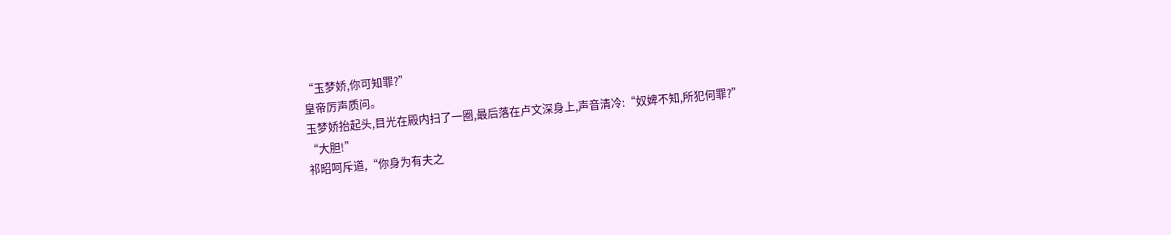“玉梦娇,你可知罪?”
皇帝厉声质问。
玉梦娇抬起头,目光在殿内扫了一圈,最后落在卢文深身上,声音清冷:“奴婢不知,所犯何罪?”
“大胆!”
祁昭呵斥道,“你身为有夫之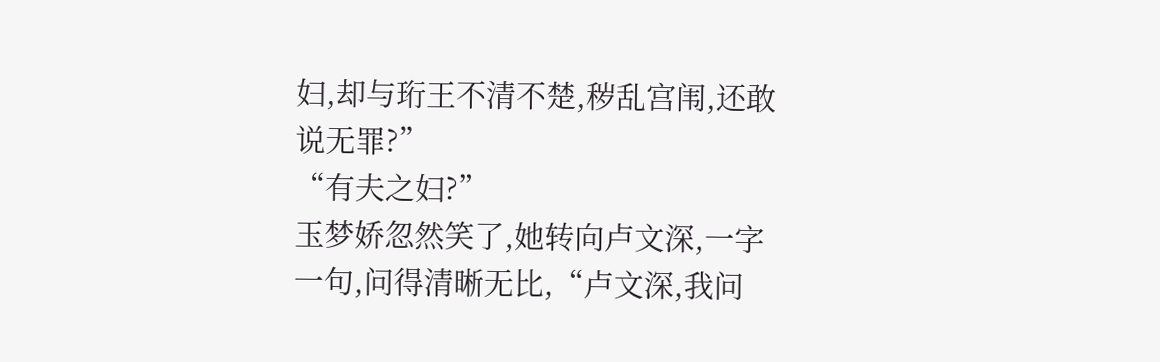妇,却与珩王不清不楚,秽乱宫闱,还敢说无罪?”
“有夫之妇?”
玉梦娇忽然笑了,她转向卢文深,一字一句,问得清晰无比,“卢文深,我问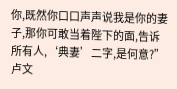你,既然你口口声声说我是你的妻子,那你可敢当着陛下的面,告诉所有人,‘典妻’二字,是何意?”
卢文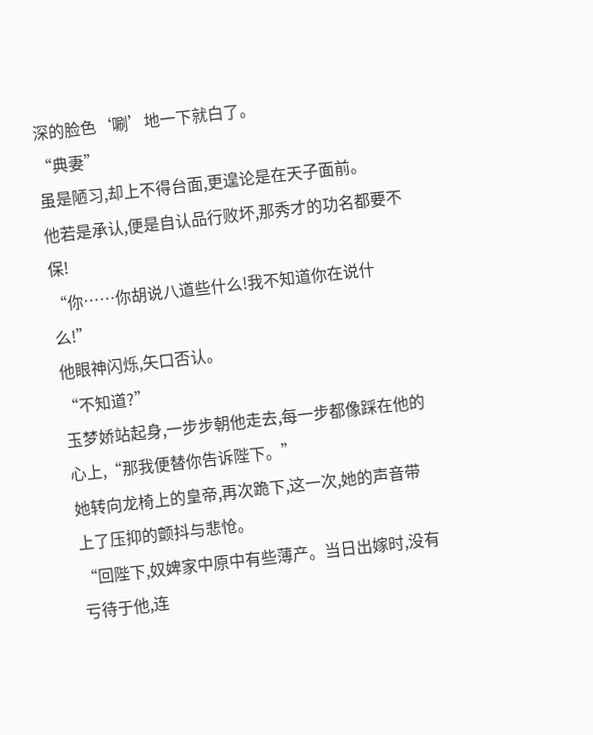深的脸色‘唰’地一下就白了。
“典妻”
虽是陋习,却上不得台面,更遑论是在天子面前。
他若是承认,便是自认品行败坏,那秀才的功名都要不保!
“你……你胡说八道些什么!我不知道你在说什么!”
他眼神闪烁,矢口否认。
“不知道?”
玉梦娇站起身,一步步朝他走去,每一步都像踩在他的心上,“那我便替你告诉陛下。”
她转向龙椅上的皇帝,再次跪下,这一次,她的声音带上了压抑的颤抖与悲怆。
“回陛下,奴婢家中原中有些薄产。当日出嫁时,没有亏待于他,连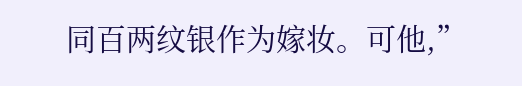同百两纹银作为嫁妆。可他,”